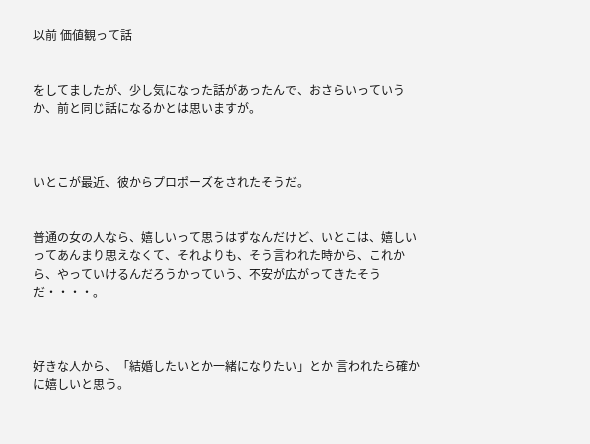以前 価値観って話


をしてましたが、少し気になった話があったんで、おさらいっていうか、前と同じ話になるかとは思いますが。



いとこが最近、彼からプロポーズをされたそうだ。


普通の女の人なら、嬉しいって思うはずなんだけど、いとこは、嬉しいってあんまり思えなくて、それよりも、そう言われた時から、これから、やっていけるんだろうかっていう、不安が広がってきたそうだ・・・・。



好きな人から、「結婚したいとか一緒になりたい」とか 言われたら確かに嬉しいと思う。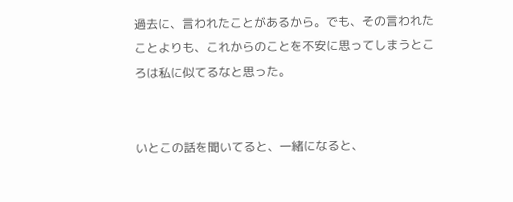過去に、言われたことがあるから。でも、その言われたことよりも、これからのことを不安に思ってしまうところは私に似てるなと思った。


いとこの話を聞いてると、一緒になると、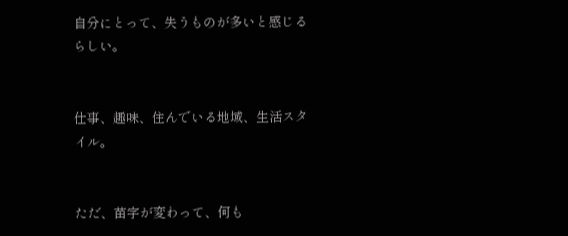自分にとって、失うものが多いと感じるらしい。


仕事、趣味、住んでいる地域、生活スタイル。


ただ、苗字が変わって、何も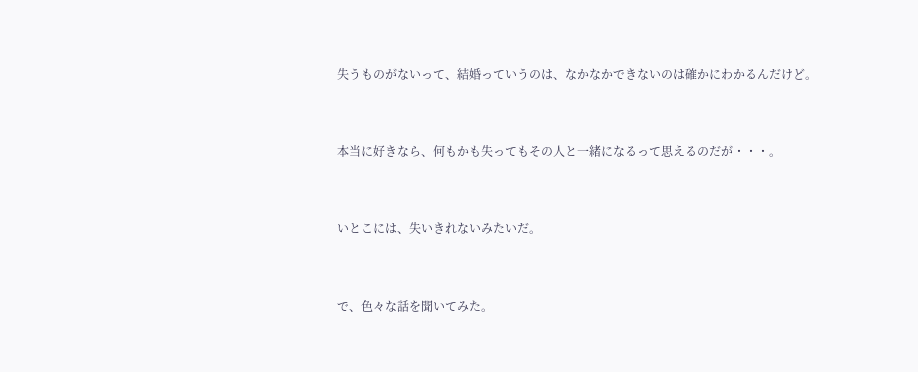失うものがないって、結婚っていうのは、なかなかできないのは確かにわかるんだけど。


本当に好きなら、何もかも失ってもその人と一緒になるって思えるのだが・・・。


いとこには、失いきれないみたいだ。


で、色々な話を聞いてみた。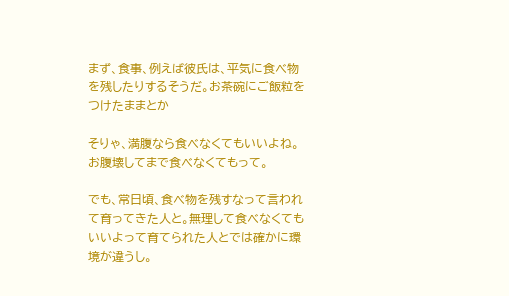まず、食事、例えば彼氏は、平気に食べ物を残したりするそうだ。お茶碗にご飯粒をつけたままとか

そりゃ、満腹なら食べなくてもいいよね。お腹壊してまで食べなくてもって。

でも、常日頃、食べ物を残すなって言われて育ってきた人と。無理して食べなくてもいいよって育てられた人とでは確かに環境が違うし。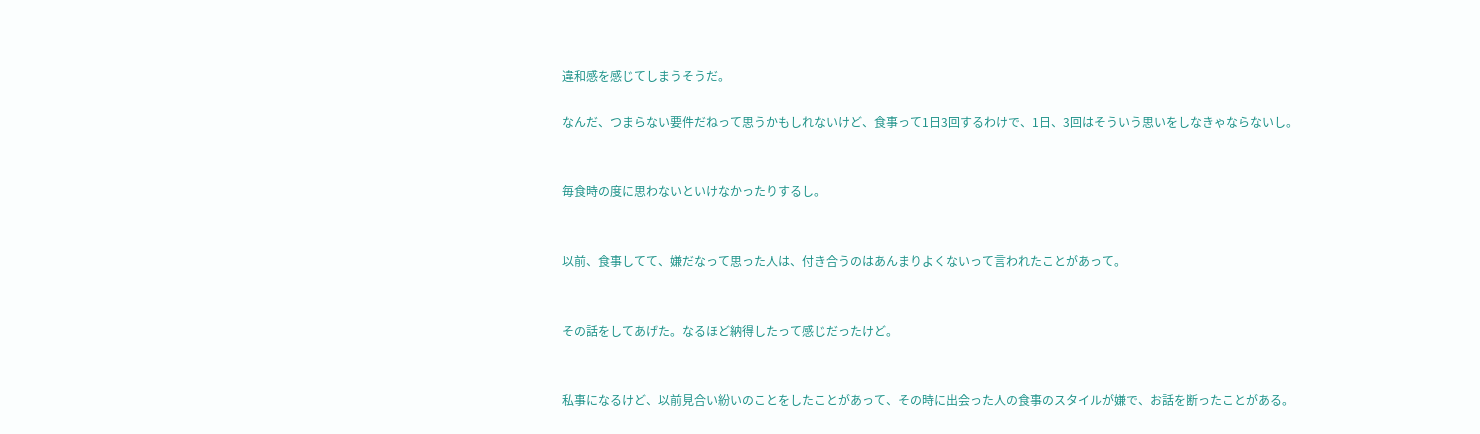違和感を感じてしまうそうだ。

なんだ、つまらない要件だねって思うかもしれないけど、食事って1日3回するわけで、1日、3回はそういう思いをしなきゃならないし。


毎食時の度に思わないといけなかったりするし。


以前、食事してて、嫌だなって思った人は、付き合うのはあんまりよくないって言われたことがあって。


その話をしてあげた。なるほど納得したって感じだったけど。


私事になるけど、以前見合い紛いのことをしたことがあって、その時に出会った人の食事のスタイルが嫌で、お話を断ったことがある。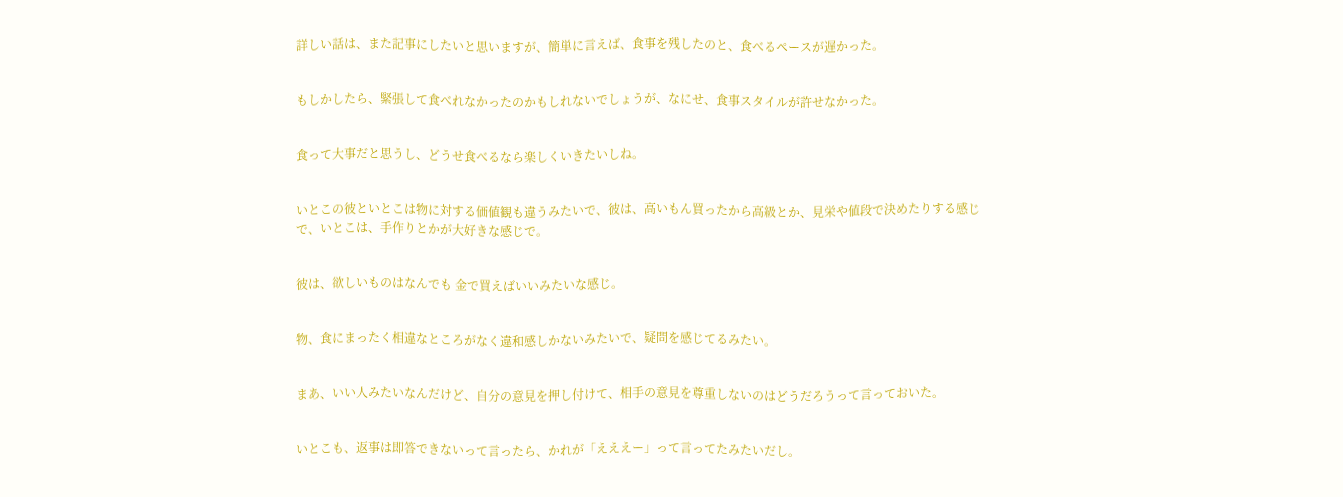詳しい話は、また記事にしたいと思いますが、簡単に言えば、食事を残したのと、食べるペースが遅かった。


もしかしたら、緊張して食べれなかったのかもしれないでしょうが、なにせ、食事スタイルが許せなかった。


食って大事だと思うし、どうせ食べるなら楽しくいきたいしね。


いとこの彼といとこは物に対する価値観も違うみたいで、彼は、高いもん買ったから高級とか、見栄や値段で決めたりする感じで、いとこは、手作りとかが大好きな感じで。


彼は、欲しいものはなんでも 金で買えばいいみたいな感じ。


物、食にまったく相違なところがなく違和感しかないみたいで、疑問を感じてるみたい。


まあ、いい人みたいなんだけど、自分の意見を押し付けて、相手の意見を尊重しないのはどうだろうって言っておいた。


いとこも、返事は即答できないって言ったら、かれが「えええー」って言ってたみたいだし。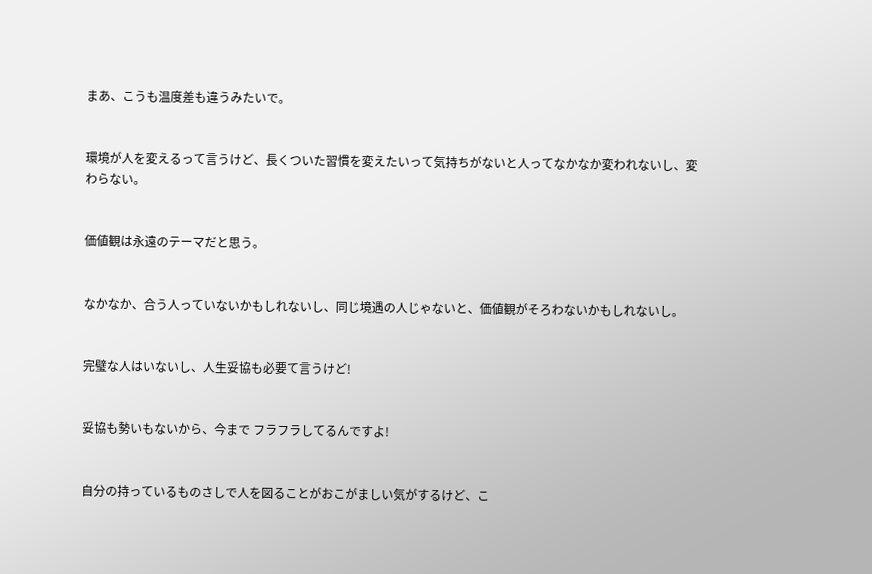まあ、こうも温度差も違うみたいで。


環境が人を変えるって言うけど、長くついた習慣を変えたいって気持ちがないと人ってなかなか変われないし、変わらない。


価値観は永遠のテーマだと思う。


なかなか、合う人っていないかもしれないし、同じ境遇の人じゃないと、価値観がそろわないかもしれないし。


完璧な人はいないし、人生妥協も必要て言うけど!


妥協も勢いもないから、今まで フラフラしてるんですよ!


自分の持っているものさしで人を図ることがおこがましい気がするけど、こ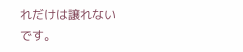れだけは譲れないです。